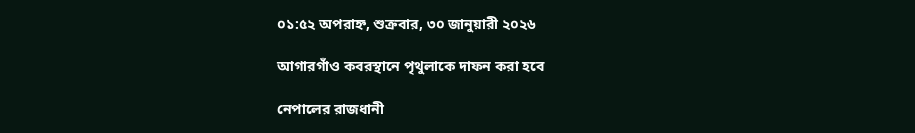০১:৫২ অপরাহ্ন, শুক্রবার, ৩০ জানুয়ারী ২০২৬

আগারগাঁও কবরস্থানে পৃথুলাকে দাফন করা হবে

নেপালের রাজধানী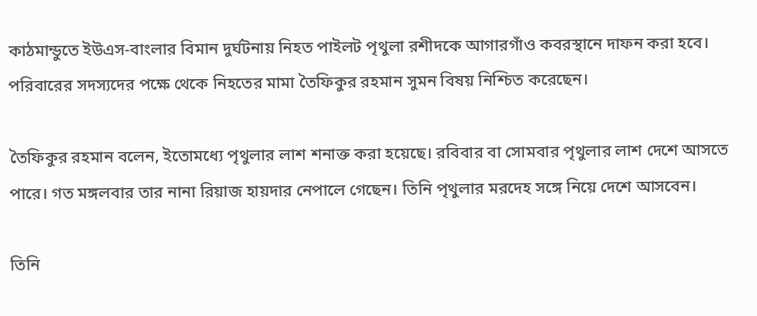কাঠমান্ডুতে ইউএস-বাংলার বিমান দুর্ঘটনায় নিহত পাইলট পৃথুলা রশীদকে আগারগাঁও কবরস্থানে দাফন করা হবে। পরিবারের সদস্যদের পক্ষে থেকে নিহতের মামা তৈফিকুর রহমান সুমন বিষয় নিশ্চিত করেছেন।

তৈফিকুর রহমান বলেন, ইতোমধ্যে পৃথুলার লাশ শনাক্ত করা হয়েছে। রবিবার বা সোমবার পৃথুলার লাশ দেশে আসতে পারে। গত মঙ্গলবার তার নানা রিয়াজ হায়দার নেপালে গেছেন। তিনি পৃথুলার মরদেহ সঙ্গে নিয়ে দেশে আসবেন।

তিনি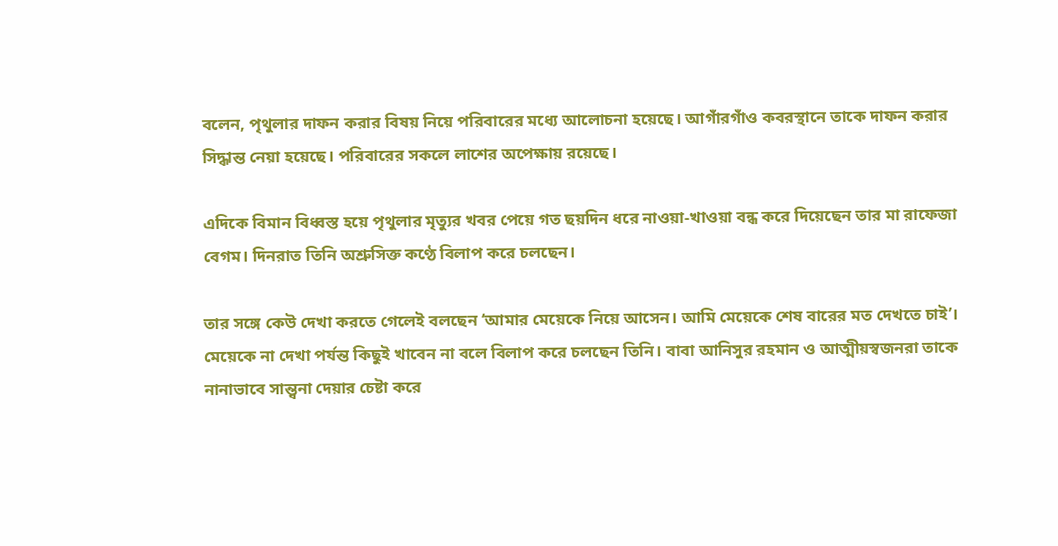বলেন, পৃথুলার দাফন করার বিষয় নিয়ে পরিবারের মধ্যে আলোচনা হয়েছে। আগাঁরগাঁও কবরস্থানে তাকে দাফন করার সিদ্ধান্ত নেয়া হয়েছে। পরিবারের সকলে লাশের অপেক্ষায় রয়েছে।

এদিকে বিমান বিধ্বস্ত হয়ে পৃথুলার মৃত্যুর খবর পেয়ে গত ছয়দিন ধরে নাওয়া-খাওয়া বন্ধ করে দিয়েছেন তার মা রাফেজা বেগম। দিনরাত তিনি অশ্রুসিক্ত কণ্ঠে বিলাপ করে চলছেন।

তার সঙ্গে কেউ দেখা করতে গেলেই বলছেন ‘আমার মেয়েকে নিয়ে আসেন। আমি মেয়েকে শেষ বারের মত দেখতে চাই’। মেয়েকে না দেখা পর্যন্ত কিছুই খাবেন না বলে বিলাপ করে চলছেন তিনি। বাবা আনিসুর রহমান ও আত্মীয়স্বজনরা তাকে নানাভাবে সান্ত্বনা দেয়ার চেষ্টা করে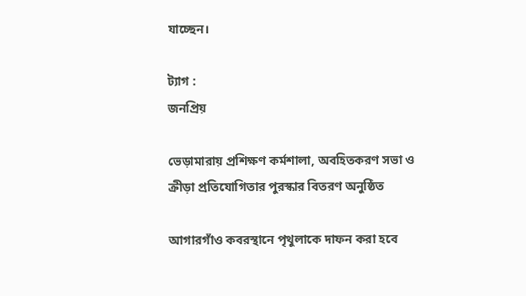যাচ্ছেন।

ট্যাগ :
জনপ্রিয়

ভেড়ামারায় প্রশিক্ষণ কর্মশালা, অবহিতকরণ সভা ও ক্রীড়া প্রতিযোগিতার পুরস্কার বিতরণ অনুষ্ঠিত

আগারগাঁও কবরস্থানে পৃথুলাকে দাফন করা হবে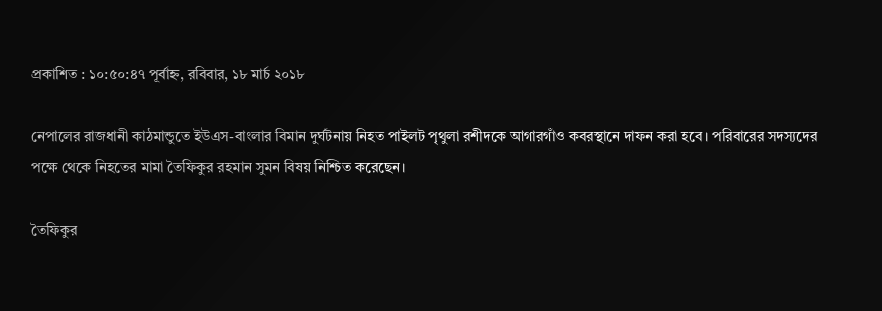প্রকাশিত : ১০:৫০:৪৭ পূর্বাহ্ন, রবিবার, ১৮ মার্চ ২০১৮

নেপালের রাজধানী কাঠমান্ডুতে ইউএস-বাংলার বিমান দুর্ঘটনায় নিহত পাইলট পৃথুলা রশীদকে আগারগাঁও কবরস্থানে দাফন করা হবে। পরিবারের সদস্যদের পক্ষে থেকে নিহতের মামা তৈফিকুর রহমান সুমন বিষয় নিশ্চিত করেছেন।

তৈফিকুর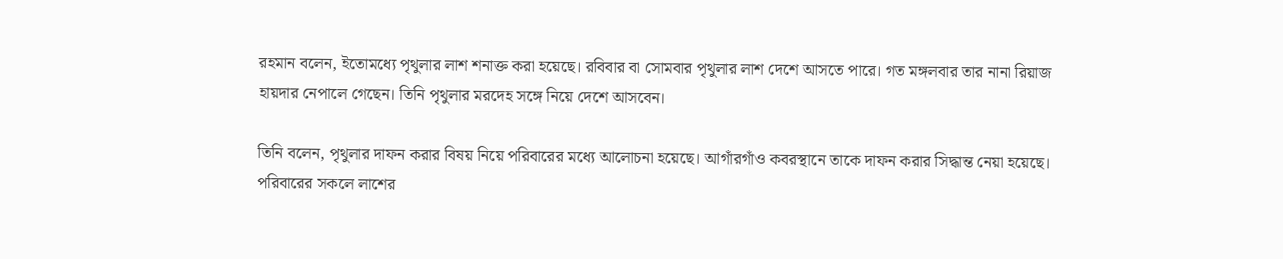রহমান বলেন, ইতোমধ্যে পৃথুলার লাশ শনাক্ত করা হয়েছে। রবিবার বা সোমবার পৃথুলার লাশ দেশে আসতে পারে। গত মঙ্গলবার তার নানা রিয়াজ হায়দার নেপালে গেছেন। তিনি পৃথুলার মরদেহ সঙ্গে নিয়ে দেশে আসবেন।

তিনি বলেন, পৃথুলার দাফন করার বিষয় নিয়ে পরিবারের মধ্যে আলোচনা হয়েছে। আগাঁরগাঁও কবরস্থানে তাকে দাফন করার সিদ্ধান্ত নেয়া হয়েছে। পরিবারের সকলে লাশের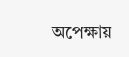অপেক্ষায়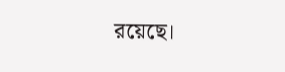রয়েছে।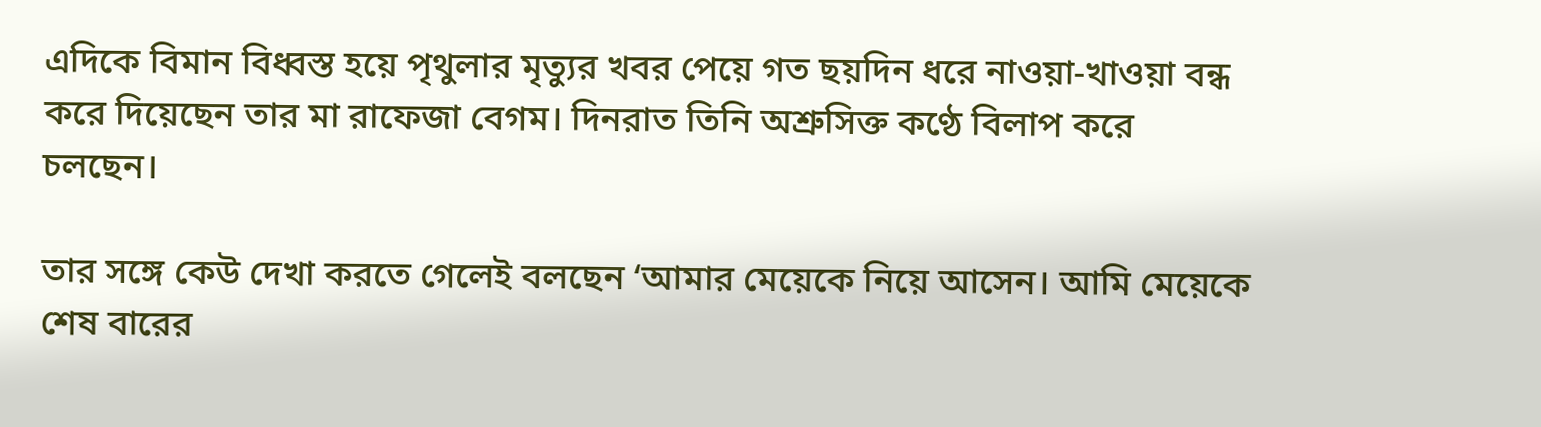এদিকে বিমান বিধ্বস্ত হয়ে পৃথুলার মৃত্যুর খবর পেয়ে গত ছয়দিন ধরে নাওয়া-খাওয়া বন্ধ করে দিয়েছেন তার মা রাফেজা বেগম। দিনরাত তিনি অশ্রুসিক্ত কণ্ঠে বিলাপ করে চলছেন।

তার সঙ্গে কেউ দেখা করতে গেলেই বলছেন ‘আমার মেয়েকে নিয়ে আসেন। আমি মেয়েকে শেষ বারের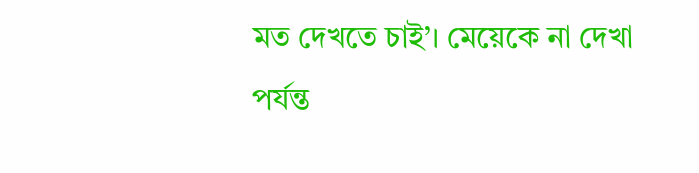মত দেখতে চাই’। মেয়েকে না দেখা পর্যন্ত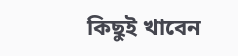কিছুই খাবেন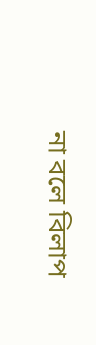না বলে বিলাপ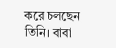করে চলছেন তিনি। বাবা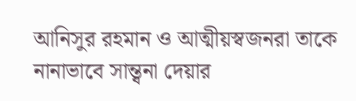আনিসুর রহমান ও আত্মীয়স্বজনরা তাকে নানাভাবে সান্ত্বনা দেয়ার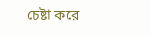চেষ্টা করে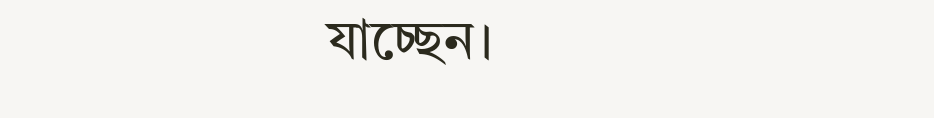যাচ্ছেন।